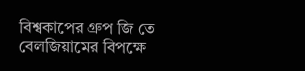বিশ্বকাপের গ্রুপ জি তে বেলজিয়ামের বিপক্ষে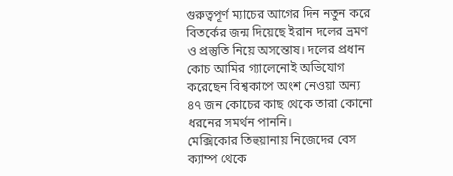গুরুত্বপূর্ণ ম্যাচের আগের দিন নতুন করে বিতর্কের জন্ম দিয়েছে ইরান দলের ভ্রমণ ও প্রস্তুতি নিয়ে অসন্তোষ। দলের প্রধান কোচ আমির গ্যালেনোই অভিযোগ করেছেন বিশ্বকাপে অংশ নেওয়া অন্য ৪৭ জন কোচের কাছ থেকে তারা কোনো ধরনের সমর্থন পাননি।
মেক্সিকোর তিহুয়ানায় নিজেদের বেস ক্যাম্প থেকে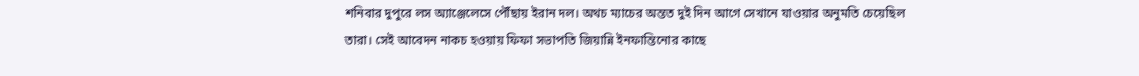শনিবার দুপুরে লস অ্যাঞ্জেলেসে পৌঁছায় ইরান দল। অথচ ম্যাচের অন্তত দুই দিন আগে সেখানে যাওয়ার অনুমতি চেয়েছিল তারা। সেই আবেদন নাকচ হওয়ায় ফিফা সভাপতি জিয়ান্নি ইনফান্তিনোর কাছে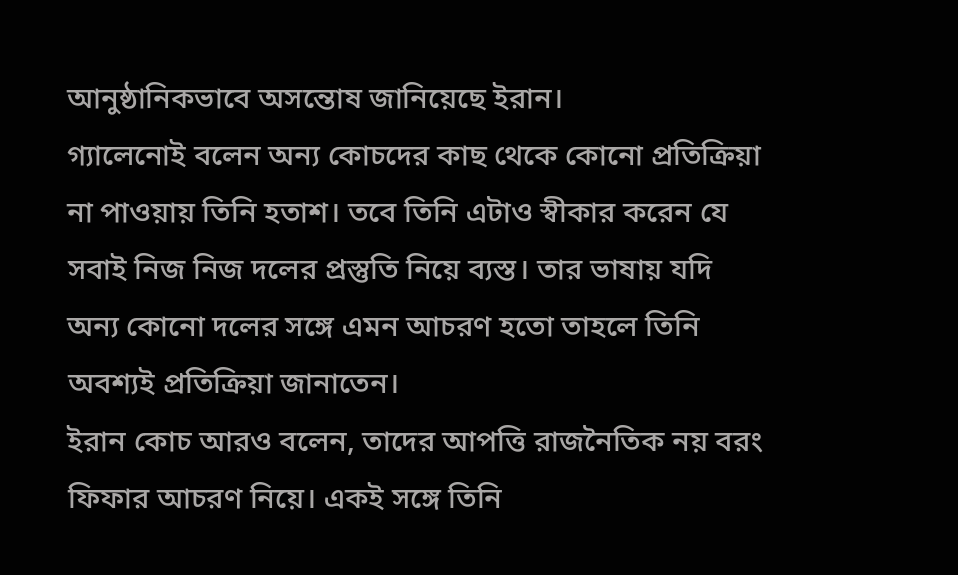আনুষ্ঠানিকভাবে অসন্তোষ জানিয়েছে ইরান।
গ্যালেনোই বলেন অন্য কোচদের কাছ থেকে কোনো প্রতিক্রিয়া না পাওয়ায় তিনি হতাশ। তবে তিনি এটাও স্বীকার করেন যে সবাই নিজ নিজ দলের প্রস্তুতি নিয়ে ব্যস্ত। তার ভাষায় যদি অন্য কোনো দলের সঙ্গে এমন আচরণ হতো তাহলে তিনি অবশ্যই প্রতিক্রিয়া জানাতেন।
ইরান কোচ আরও বলেন, তাদের আপত্তি রাজনৈতিক নয় বরং ফিফার আচরণ নিয়ে। একই সঙ্গে তিনি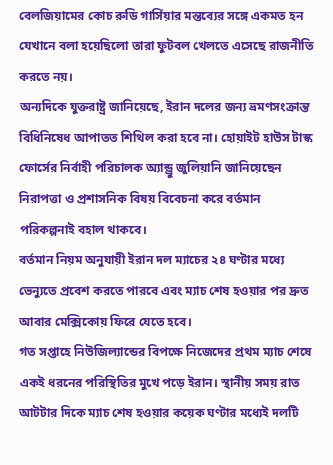বেলজিয়ামের কোচ রুডি গার্সিয়ার মন্তব্যের সঙ্গে একমত হন যেখানে বলা হয়েছিলো তারা ফুটবল খেলতে এসেছে রাজনীতি করতে নয়।
অন্যদিকে যুক্তরাষ্ট্র জানিয়েছে, ইরান দলের জন্য ভ্রমণসংক্রান্ত বিধিনিষেধ আপাতত শিথিল করা হবে না। হোয়াইট হাউস টাস্ক ফোর্সের নির্বাহী পরিচালক অ্যান্ড্রু জুলিয়ানি জানিয়েছেন নিরাপত্তা ও প্রশাসনিক বিষয় বিবেচনা করে বর্তমান পরিকল্পনাই বহাল থাকবে।
বর্তমান নিয়ম অনুযায়ী ইরান দল ম্যাচের ২৪ ঘণ্টার মধ্যে ভেন্যুতে প্রবেশ করতে পারবে এবং ম্যাচ শেষ হওয়ার পর দ্রুত আবার মেক্সিকোয় ফিরে যেতে হবে।
গত সপ্তাহে নিউজিল্যান্ডের বিপক্ষে নিজেদের প্রথম ম্যাচ শেষে একই ধরনের পরিস্থিতির মুখে পড়ে ইরান। স্থানীয় সময় রাত আটটার দিকে ম্যাচ শেষ হওয়ার কয়েক ঘণ্টার মধ্যেই দলটি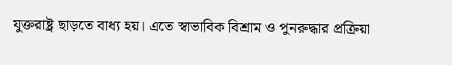যুক্তরাষ্ট্র ছাড়তে বাধ্য হয়। এতে স্বাভাবিক বিশ্রাম ও পুনরুদ্ধার প্রক্রিয়া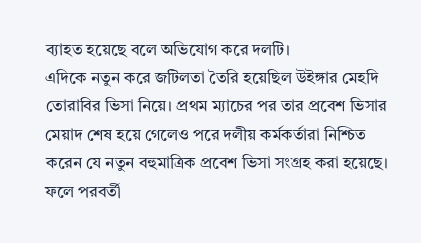ব্যাহত হয়েছে বলে অভিযোগ করে দলটি।
এদিকে নতুন করে জটিলতা তৈরি হয়েছিল উইঙ্গার মেহদি তোরাবির ভিসা নিয়ে। প্রথম ম্যাচের পর তার প্রবেশ ভিসার মেয়াদ শেষ হয়ে গেলেও পরে দলীয় কর্মকর্তারা নিশ্চিত করেন যে নতুন বহুমাত্রিক প্রবেশ ভিসা সংগ্রহ করা হয়েছে। ফলে পরবর্তী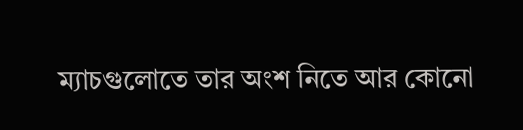ম্যাচগুলোতে তার অংশ নিতে আর কোনো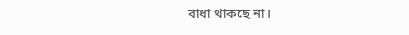বাধা থাকছে না।